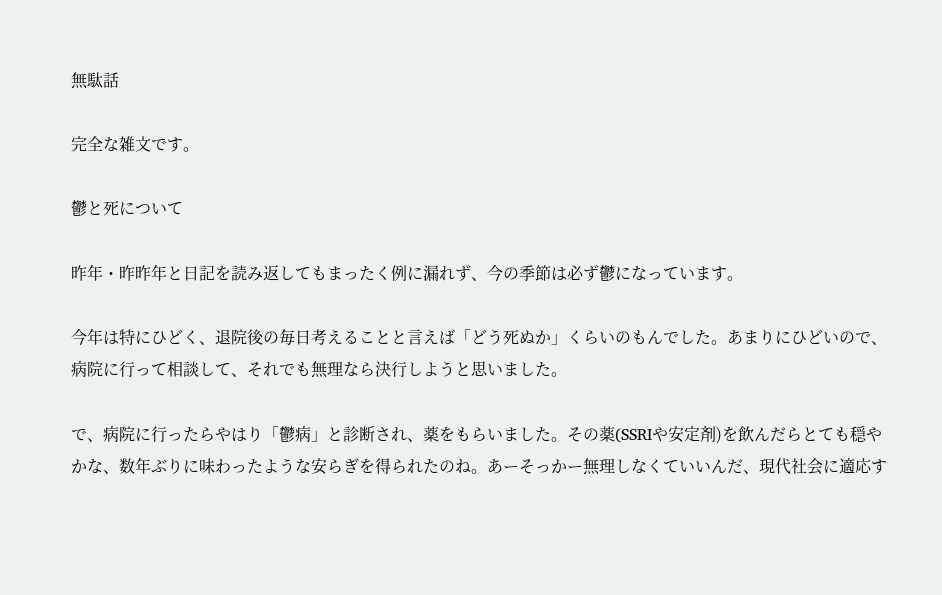無駄話

完全な雑文です。

鬱と死について

昨年・昨昨年と日記を読み返してもまったく例に漏れず、今の季節は必ず鬱になっています。

今年は特にひどく、退院後の毎日考えることと言えば「どう死ぬか」くらいのもんでした。あまりにひどいので、病院に行って相談して、それでも無理なら決行しようと思いました。

で、病院に行ったらやはり「鬱病」と診断され、薬をもらいました。その薬(SSRIや安定剤)を飲んだらとても穏やかな、数年ぶりに味わったような安らぎを得られたのね。あーそっかー無理しなくていいんだ、現代社会に適応す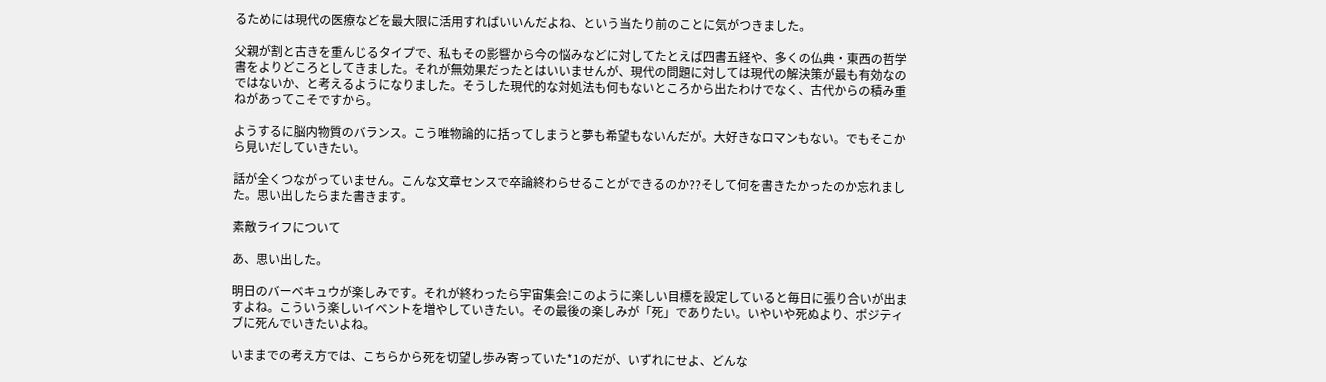るためには現代の医療などを最大限に活用すればいいんだよね、という当たり前のことに気がつきました。

父親が割と古きを重んじるタイプで、私もその影響から今の悩みなどに対してたとえば四書五経や、多くの仏典・東西の哲学書をよりどころとしてきました。それが無効果だったとはいいませんが、現代の問題に対しては現代の解決策が最も有効なのではないか、と考えるようになりました。そうした現代的な対処法も何もないところから出たわけでなく、古代からの積み重ねがあってこそですから。

ようするに脳内物質のバランス。こう唯物論的に括ってしまうと夢も希望もないんだが。大好きなロマンもない。でもそこから見いだしていきたい。

話が全くつながっていません。こんな文章センスで卒論終わらせることができるのか??そして何を書きたかったのか忘れました。思い出したらまた書きます。

素敵ライフについて

あ、思い出した。

明日のバーベキュウが楽しみです。それが終わったら宇宙集会!このように楽しい目標を設定していると毎日に張り合いが出ますよね。こういう楽しいイベントを増やしていきたい。その最後の楽しみが「死」でありたい。いやいや死ぬより、ポジティブに死んでいきたいよね。

いままでの考え方では、こちらから死を切望し歩み寄っていた*1のだが、いずれにせよ、どんな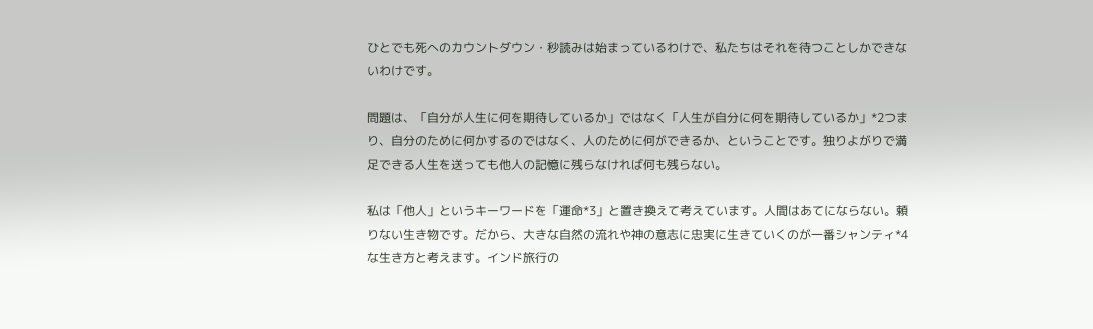ひとでも死へのカウントダウン・秒読みは始まっているわけで、私たちはそれを待つことしかできないわけです。

問題は、「自分が人生に何を期待しているか」ではなく「人生が自分に何を期待しているか」*2つまり、自分のために何かするのではなく、人のために何ができるか、ということです。独りよがりで満足できる人生を送っても他人の記憶に残らなければ何も残らない。

私は「他人」というキーワードを「運命*3」と置き換えて考えています。人間はあてにならない。頼りない生き物です。だから、大きな自然の流れや神の意志に忠実に生きていくのが一番シャンティ*4な生き方と考えます。インド旅行の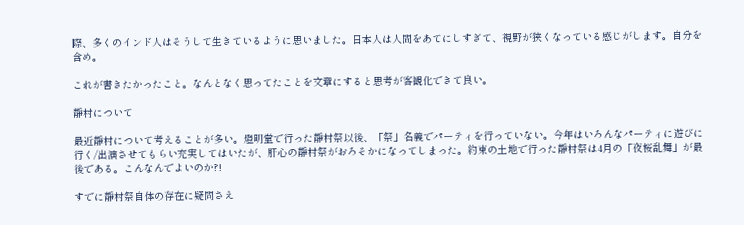際、多くのインド人はそうして生きているように思いました。日本人は人間をあてにしすぎて、視野が狭くなっている感じがします。自分を含め。

これが書きたかったこと。なんとなく思ってたことを文章にすると思考が客観化できて良い。

靜村について

最近靜村について考えることが多い。燈明堂で行った靜村祭以後、「祭」名義でパーティを行っていない。今年はいろんなパーティに遊びに行く/出演させてもらい充実してはいたが、肝心の靜村祭がおろそかになってしまった。約束の土地で行った靜村祭は4月の「夜桜乱舞」が最後である。こんなんでよいのか?!

すでに靜村祭自体の存在に疑問さえ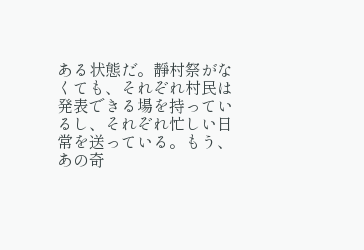ある状態だ。靜村祭がなくても、それぞれ村民は発表できる場を持っているし、それぞれ忙しい日常を送っている。もう、あの奇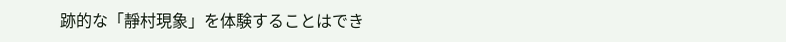跡的な「靜村現象」を体験することはでき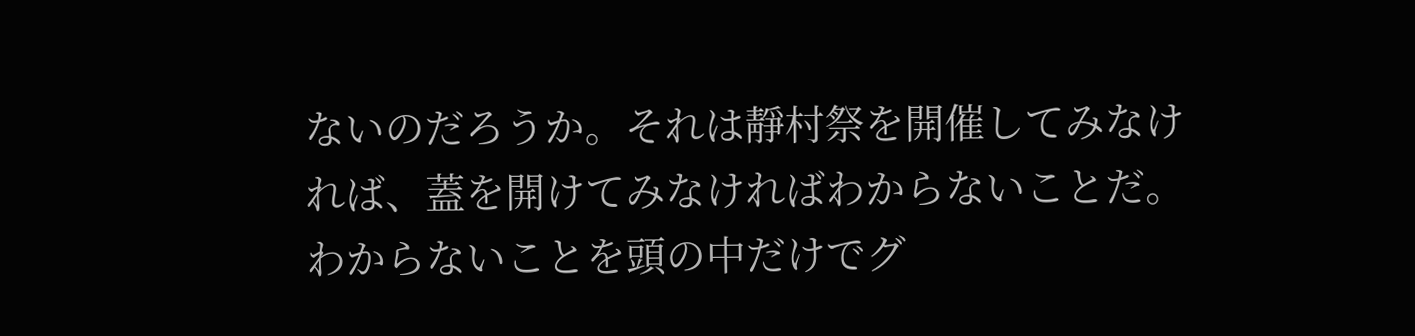ないのだろうか。それは靜村祭を開催してみなければ、蓋を開けてみなければわからないことだ。わからないことを頭の中だけでグ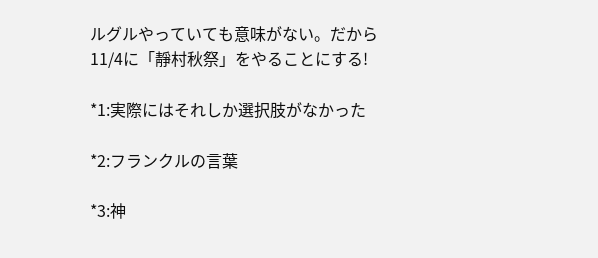ルグルやっていても意味がない。だから11/4に「靜村秋祭」をやることにする!

*1:実際にはそれしか選択肢がなかった

*2:フランクルの言葉

*3:神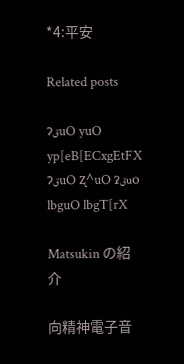*4:平安

Related posts

ɂقuO yuO yp[eB[ECxgEtFX ɂقuO ʐ^uO ɂقuO lbguO lbgT[rX

Matsukin の紹介

向精神電子音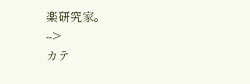楽研究家。
-->
カテ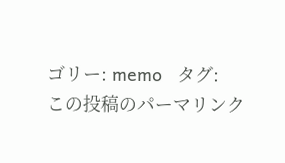ゴリー: memo   タグ:   この投稿のパーマリンク